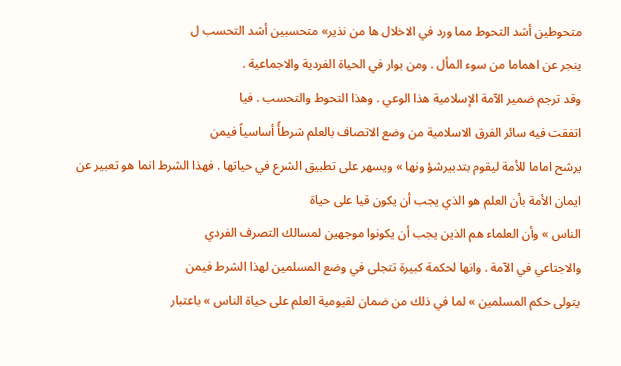متحوطين أشد التحوط مما ورد في الاخلال ها من نذير» متحسبين أشد التحسب ل
ينجر عن اهماما من سوء المأل . ومن بوار في الحياة الفردية والاجماعية .
وقد ترجم ضمير الآمة الإسلامية هذا الوعي . وهذا التحوط والتحسب . فيا
اتفقت فيه سائر الفرق الاسلامية من وضع الاتصاف بالعلم شرطأً أساسياً فيمن
يرشح اماما للأمة ليقوم بتدبيرشؤ ونها » ويسهر على تطبيق الشرع في حياتها . فهذا الشرط انما هو تعبير عن ايمان الأمة بأن العلم هو الذي يجب أن يكون قيا على حياة
الناس » وأن العلماء هم الذين يجب أن يكونوا موجهين لمسالك التصرف الفردي
والاجتاعي في الآمة . وانها لحكمة كبيرة تتجلى في وضع المسلمين لهذا الشرط فيمن
يتولى حكم المسلمين » لما في ذلك من ضمان لقيومية العلم على حياة الناس » باعتبار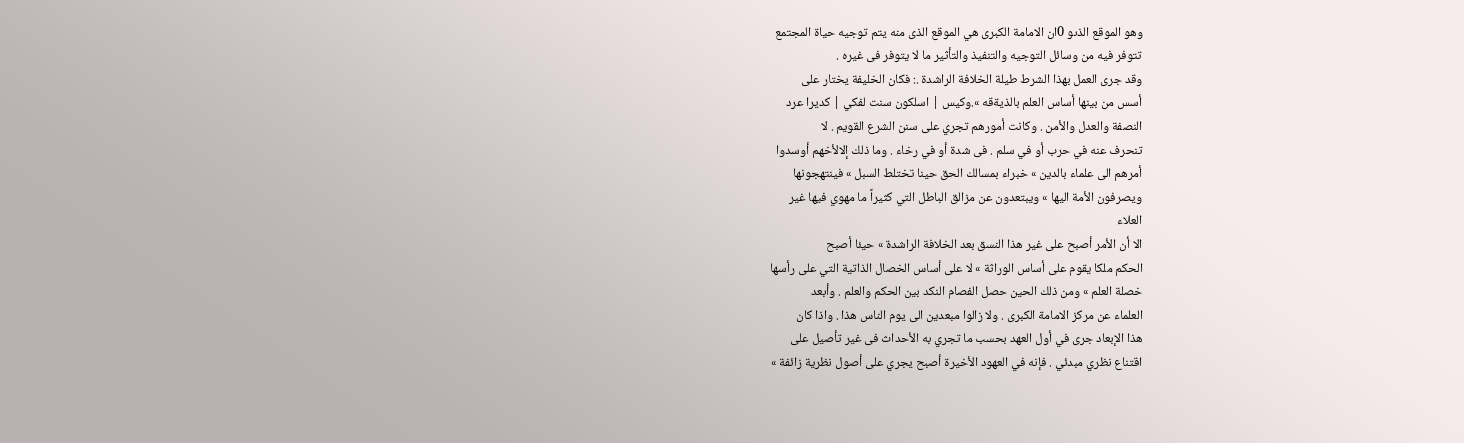وهو الموقع الذىو 0ان الامامة الكبرى هي الموقع الذى منه يتم توجيه حياة المجتمع
تتوفر فيه من وسائل التوجيه والتنفيذ والتأثير ما لا يتوفر فى غيره .
وقد جرى العمل بهذا الشرط طيلة الخلافة الراشدة .: فكان الخليفة يختار على
أسس من بينها أساس العلم بالذيةقه ».وكيس | اسلكون سنت لفكي | كديرا عرد
النصفة والعدل والأمن . وكانت أمورهم تجري على سنن الشرع القويم . لا
تنحرف عنه في حرب أو في سلم . فى شدة أو في رخاء . وما ذلك إلالأخهم أوسدوا
أمرهم الى علماء بالدين » خبراء بمسالك الحق حينا تختلط السبل » فينتهجونها
ويصرفون الأمة اليها » ويبتعدون عن مزالق الباطل التي كثيراً ما مهوي فيها غير
العلاء
الا أن الأمر أصبح على غير هذا النسق بعد الخلافة الراشدة » حيئا أصبح
الحكم ملكا يقوم على أساس الوراثة » لا على أساس الخصال الذاتية التي على رأسها
خصلة العلم » ومن ذلك الحين حصل الفصام النكد بين الحكم والعلم . وأبعد
العلماء عن مركز الامامة الكبرى . ولا زالوا مبعدين الى يوم الناس هذا . واذا كان
هذا الإبعاد جرى في أول العهد بحسب ما تجري به الأحداث فى غير تأصيل على
اقتناع نظري مبدئي . فإنه في العهود الأخيرة أصبح يجري على أصول نظرية زائفة »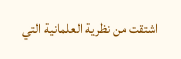اشتقت من نظرية العلمانية التي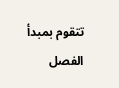تتقوم بمبدأ الفصل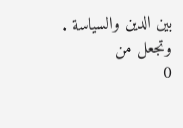بين الدين والسياسة . وتجعل من
0